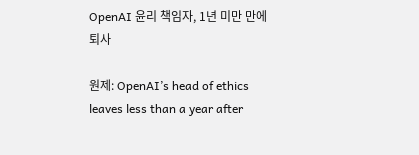OpenAI 윤리 책임자, 1년 미만 만에 퇴사

원제: OpenAI’s head of ethics leaves less than a year after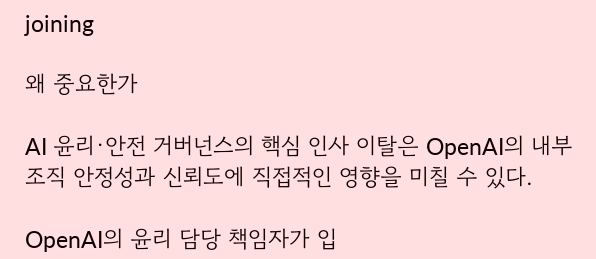joining

왜 중요한가

AI 윤리·안전 거버넌스의 핵심 인사 이탈은 OpenAI의 내부 조직 안정성과 신뢰도에 직접적인 영향을 미칠 수 있다.

OpenAI의 윤리 담당 책임자가 입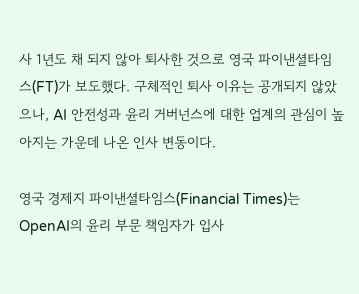사 1년도 채 되지 않아 퇴사한 것으로 영국 파이낸셜타임스(FT)가 보도했다. 구체적인 퇴사 이유는 공개되지 않았으나, AI 안전성과 윤리 거버넌스에 대한 업계의 관심이 높아지는 가운데 나온 인사 변동이다.

영국 경제지 파이낸셜타임스(Financial Times)는 OpenAI의 윤리 부문 책임자가 입사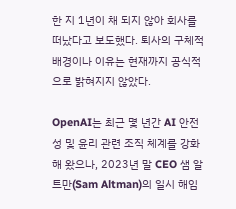한 지 1년이 채 되지 않아 회사를 떠났다고 보도했다. 퇴사의 구체적 배경이나 이유는 현재까지 공식적으로 밝혀지지 않았다.

OpenAI는 최근 몇 년간 AI 안전성 및 윤리 관련 조직 체계를 강화해 왔으나, 2023년 말 CEO 샘 알트만(Sam Altman)의 일시 해임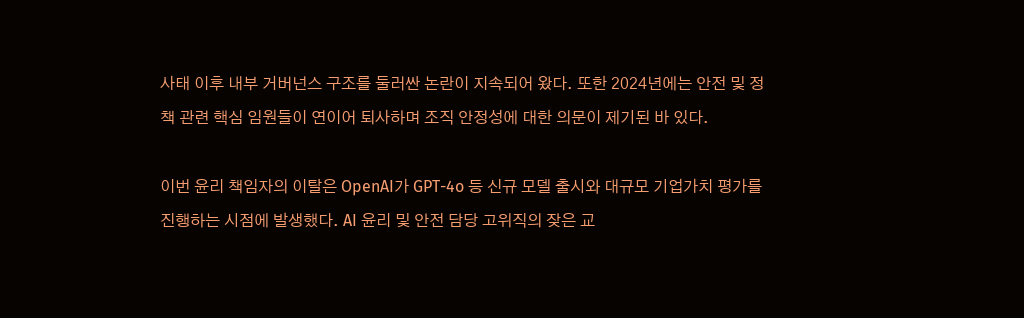사태 이후 내부 거버넌스 구조를 둘러싼 논란이 지속되어 왔다. 또한 2024년에는 안전 및 정책 관련 핵심 임원들이 연이어 퇴사하며 조직 안정성에 대한 의문이 제기된 바 있다.

이번 윤리 책임자의 이탈은 OpenAI가 GPT-4o 등 신규 모델 출시와 대규모 기업가치 평가를 진행하는 시점에 발생했다. AI 윤리 및 안전 담당 고위직의 잦은 교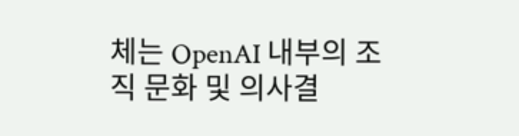체는 OpenAI 내부의 조직 문화 및 의사결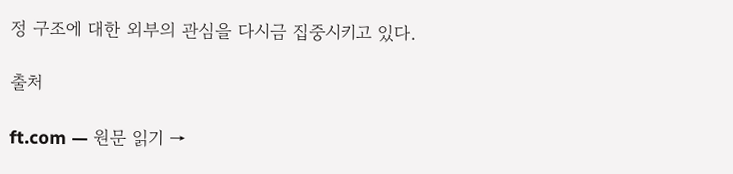정 구조에 대한 외부의 관심을 다시금 집중시키고 있다.

출처

ft.com — 원문 읽기 →